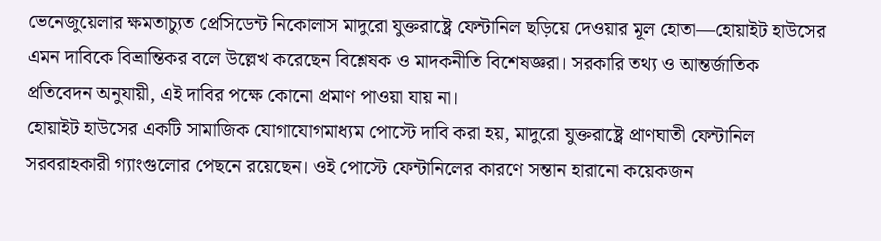ভেনেজুয়েলার ক্ষমতাচ্যুত প্রেসিডেন্ট নিকোলাস মাদুরো যুক্তরাষ্ট্রে ফেন্টানিল ছড়িয়ে দেওয়ার মূল হোতা—হোয়াইট হাউসের এমন দাবিকে বিভ্রান্তিকর বলে উল্লেখ করেছেন বিশ্লেষক ও মাদকনীতি বিশেষজ্ঞরা। সরকারি তথ্য ও আন্তর্জাতিক প্রতিবেদন অনুযায়ী, এই দাবির পক্ষে কোনো প্রমাণ পাওয়া যায় না।
হোয়াইট হাউসের একটি সামাজিক যোগাযোগমাধ্যম পোস্টে দাবি করা হয়, মাদুরো যুক্তরাষ্ট্রে প্রাণঘাতী ফেন্টানিল সরবরাহকারী গ্যাংগুলোর পেছনে রয়েছেন। ওই পোস্টে ফেন্টানিলের কারণে সন্তান হারানো কয়েকজন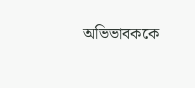অভিভাবককে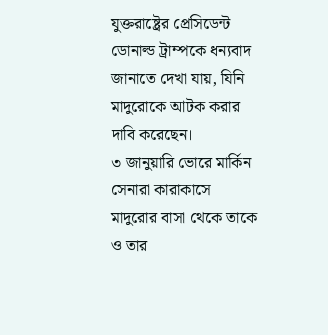যুক্তরাষ্ট্রের প্রেসিডেন্ট ডোনাল্ড ট্রাম্পকে ধন্যবাদ জানাতে দেখা যায়, যিনি মাদুরোকে আটক করার দাবি করেছেন।
৩ জানুয়ারি ভোরে মার্কিন সেনারা কারাকাসে মাদুরোর বাসা থেকে তাকে ও তার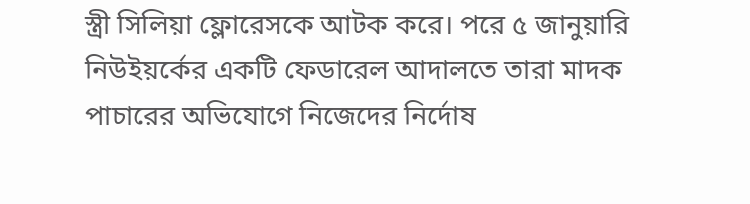স্ত্রী সিলিয়া ফ্লোরেসকে আটক করে। পরে ৫ জানুয়ারি নিউইয়র্কের একটি ফেডারেল আদালতে তারা মাদক পাচারের অভিযোগে নিজেদের নির্দোষ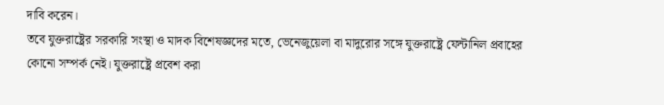দাবি করেন।
তবে যুক্তরাষ্ট্রের সরকারি সংস্থা ও মাদক বিশেষজ্ঞদের মতে, ভেনেজুয়েলা বা মাদুরোর সঙ্গে যুক্তরাষ্ট্রে ফেন্টানিল প্রবাহের কোনো সম্পর্ক নেই। যুক্তরাষ্ট্রে প্রবেশ করা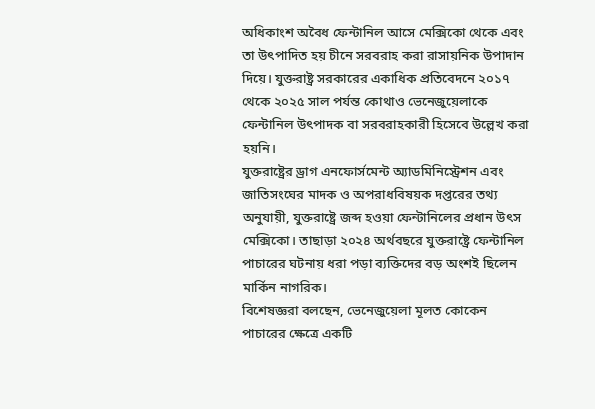অধিকাংশ অবৈধ ফেন্টানিল আসে মেক্সিকো থেকে এবং তা উৎপাদিত হয় চীনে সরবরাহ করা রাসায়নিক উপাদান দিয়ে। যুক্তরাষ্ট্র সরকারের একাধিক প্রতিবেদনে ২০১৭ থেকে ২০২৫ সাল পর্যন্ত কোথাও ভেনেজুয়েলাকে ফেন্টানিল উৎপাদক বা সরবরাহকারী হিসেবে উল্লেখ করা হয়নি।
যুক্তরাষ্ট্রের ড্রাগ এনফোর্সমেন্ট অ্যাডমিনিস্ট্রেশন এবং জাতিসংঘের মাদক ও অপরাধবিষয়ক দপ্তরের তথ্য অনুযায়ী, যুক্তরাষ্ট্রে জব্দ হওয়া ফেন্টানিলের প্রধান উৎস মেক্সিকো। তাছাড়া ২০২৪ অর্থবছরে যুক্তরাষ্ট্রে ফেন্টানিল পাচারের ঘটনায় ধরা পড়া ব্যক্তিদের বড় অংশই ছিলেন মার্কিন নাগরিক।
বিশেষজ্ঞরা বলছেন, ভেনেজুয়েলা মূলত কোকেন পাচারের ক্ষেত্রে একটি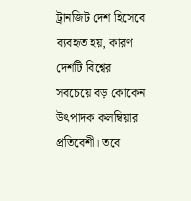ট্রানজিট দেশ হিসেবে ব্যবহৃত হয়, কারণ দেশটি বিশ্বের সবচেয়ে বড় কোকেন উৎপাদক কলম্বিয়ার প্রতিবেশী। তবে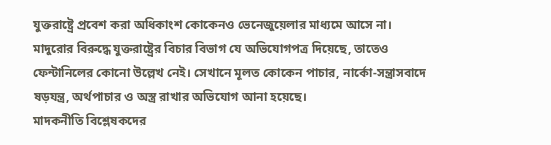যুক্তরাষ্ট্রে প্রবেশ করা অধিকাংশ কোকেনও ভেনেজুয়েলার মাধ্যমে আসে না।
মাদুরোর বিরুদ্ধে যুক্তরাষ্ট্রের বিচার বিভাগ যে অভিযোগপত্র দিয়েছে, তাতেও ফেন্টানিলের কোনো উল্লেখ নেই। সেখানে মূলত কোকেন পাচার, নার্কো-সন্ত্রাসবাদে ষড়যন্ত্র, অর্থপাচার ও অস্ত্র রাখার অভিযোগ আনা হয়েছে।
মাদকনীতি বিশ্লেষকদের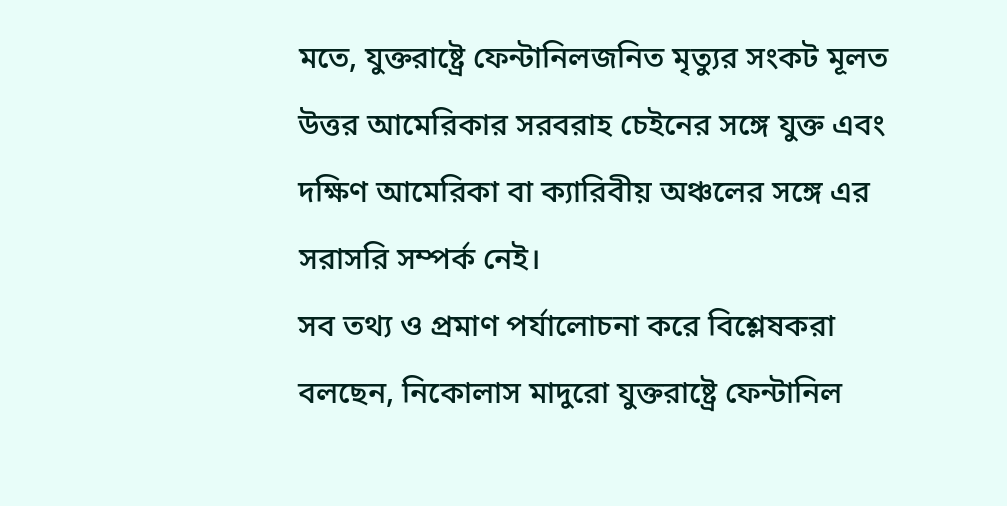মতে, যুক্তরাষ্ট্রে ফেন্টানিলজনিত মৃত্যুর সংকট মূলত উত্তর আমেরিকার সরবরাহ চেইনের সঙ্গে যুক্ত এবং দক্ষিণ আমেরিকা বা ক্যারিবীয় অঞ্চলের সঙ্গে এর সরাসরি সম্পর্ক নেই।
সব তথ্য ও প্রমাণ পর্যালোচনা করে বিশ্লেষকরা বলছেন, নিকোলাস মাদুরো যুক্তরাষ্ট্রে ফেন্টানিল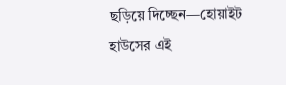ছড়িয়ে দিচ্ছেন—হোয়াইট হাউসের এই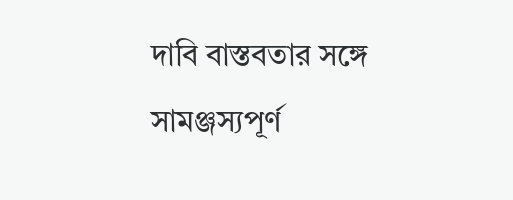দাবি বাস্তবতার সঙ্গে সামঞ্জস্যপূর্ণ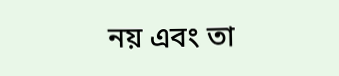নয় এবং তা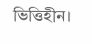ভিত্তিহীন।